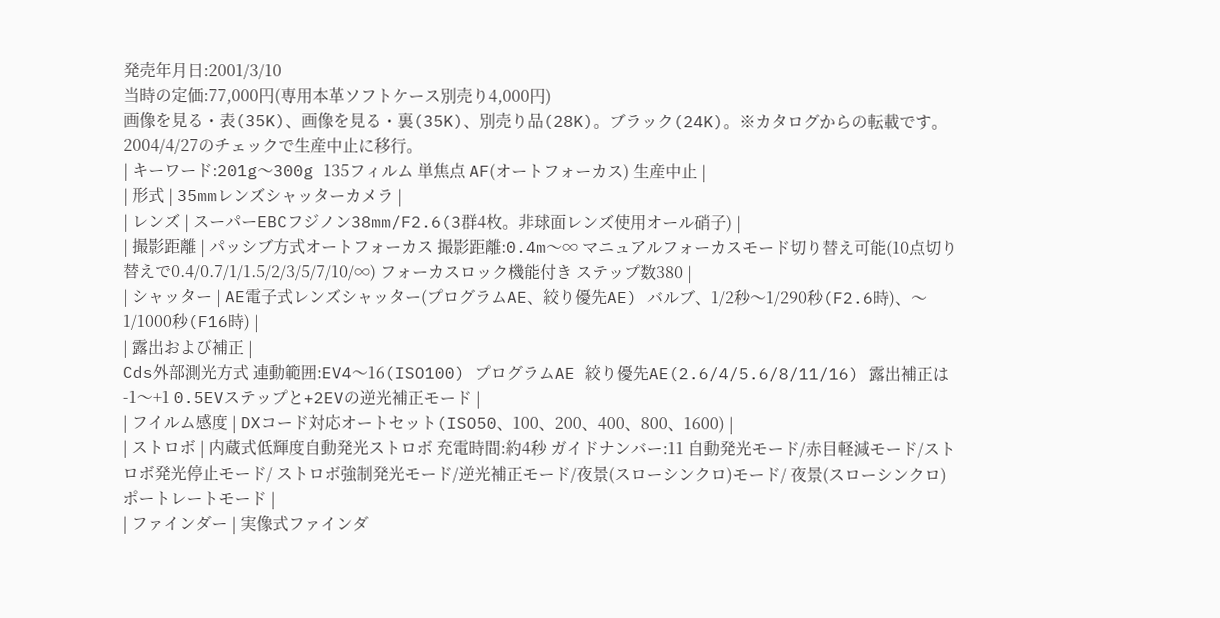発売年月日:2001/3/10
当時の定価:77,000円(専用本革ソフトケース別売り4,000円)
画像を見る・表(35K)、画像を見る・裏(35K)、別売り品(28K)。ブラック(24K)。※カタログからの転載です。
2004/4/27のチェックで生産中止に移行。
| キーワード:201g〜300g 135フィルム 単焦点 AF(オートフォーカス) 生産中止 |
| 形式 | 35mmレンズシャッターカメラ |
| レンズ | スーパーEBCフジノン38mm/F2.6(3群4枚。非球面レンズ使用オール硝子) |
| 撮影距離 | パッシブ方式オートフォーカス 撮影距離:0.4m〜∞ マニュアルフォーカスモード切り替え可能(10点切り替えで0.4/0.7/1/1.5/2/3/5/7/10/∞) フォーカスロック機能付き ステップ数380 |
| シャッター | AE電子式レンズシャッター(プログラムAE、絞り優先AE) バルブ、1/2秒〜1/290秒(F2.6時)、〜1/1000秒(F16時) |
| 露出および補正 |
Cds外部測光方式 連動範囲:EV4〜16(ISO100) プログラムAE 絞り優先AE(2.6/4/5.6/8/11/16) 露出補正は-1〜+1 0.5EVステップと+2EVの逆光補正モード |
| フイルム感度 | DXコード対応オートセット(ISO50、100、200、400、800、1600) |
| ストロボ | 内蔵式低輝度自動発光ストロボ 充電時間:約4秒 ガイドナンバー:11 自動発光モード/赤目軽減モード/ストロボ発光停止モード/ ストロボ強制発光モード/逆光補正モード/夜景(スローシンクロ)モード/ 夜景(スローシンクロ)ポートレートモード |
| ファインダー | 実像式ファインダ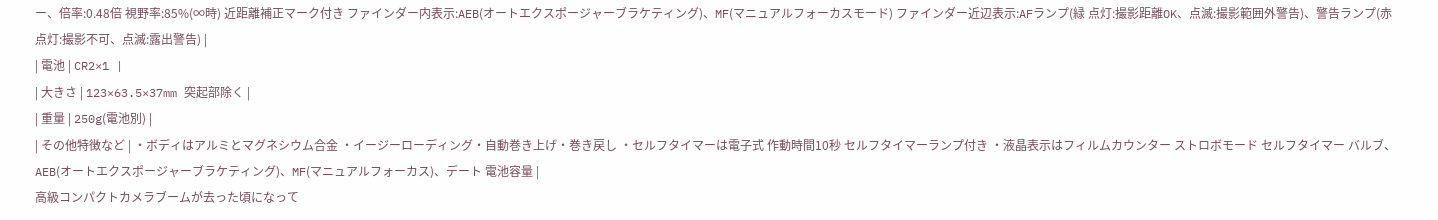ー、倍率:0.48倍 視野率:85%(∞時) 近距離補正マーク付き ファインダー内表示:AEB(オートエクスポージャーブラケティング)、MF(マニュアルフォーカスモード) ファインダー近辺表示:AFランプ(緑 点灯:撮影距離OK、点滅:撮影範囲外警告)、警告ランプ(赤 点灯:撮影不可、点滅:露出警告) |
| 電池 | CR2×1 |
| 大きさ | 123×63.5×37mm 突起部除く |
| 重量 | 250g(電池別) |
| その他特徴など | ・ボディはアルミとマグネシウム合金 ・イージーローディング・自動巻き上げ・巻き戻し ・セルフタイマーは電子式 作動時間10秒 セルフタイマーランプ付き ・液晶表示はフィルムカウンター ストロボモード セルフタイマー バルブ、AEB(オートエクスポージャーブラケティング)、MF(マニュアルフォーカス)、デート 電池容量 |
高級コンパクトカメラブームが去った頃になって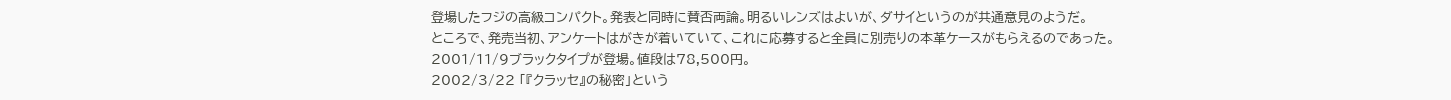登場したフジの高級コンパクト。発表と同時に賛否両論。明るいレンズはよいが、ダサイというのが共通意見のようだ。
ところで、発売当初、アンケートはがきが着いていて、これに応募すると全員に別売りの本革ケースがもらえるのであった。
2001/11/9ブラックタイプが登場。値段は78,500円。
2002/3/22 「『クラッセ』の秘密」という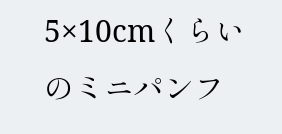5×10cmくらいのミニパンフ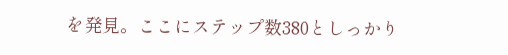を発見。ここにステップ数380としっかり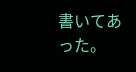書いてあった。